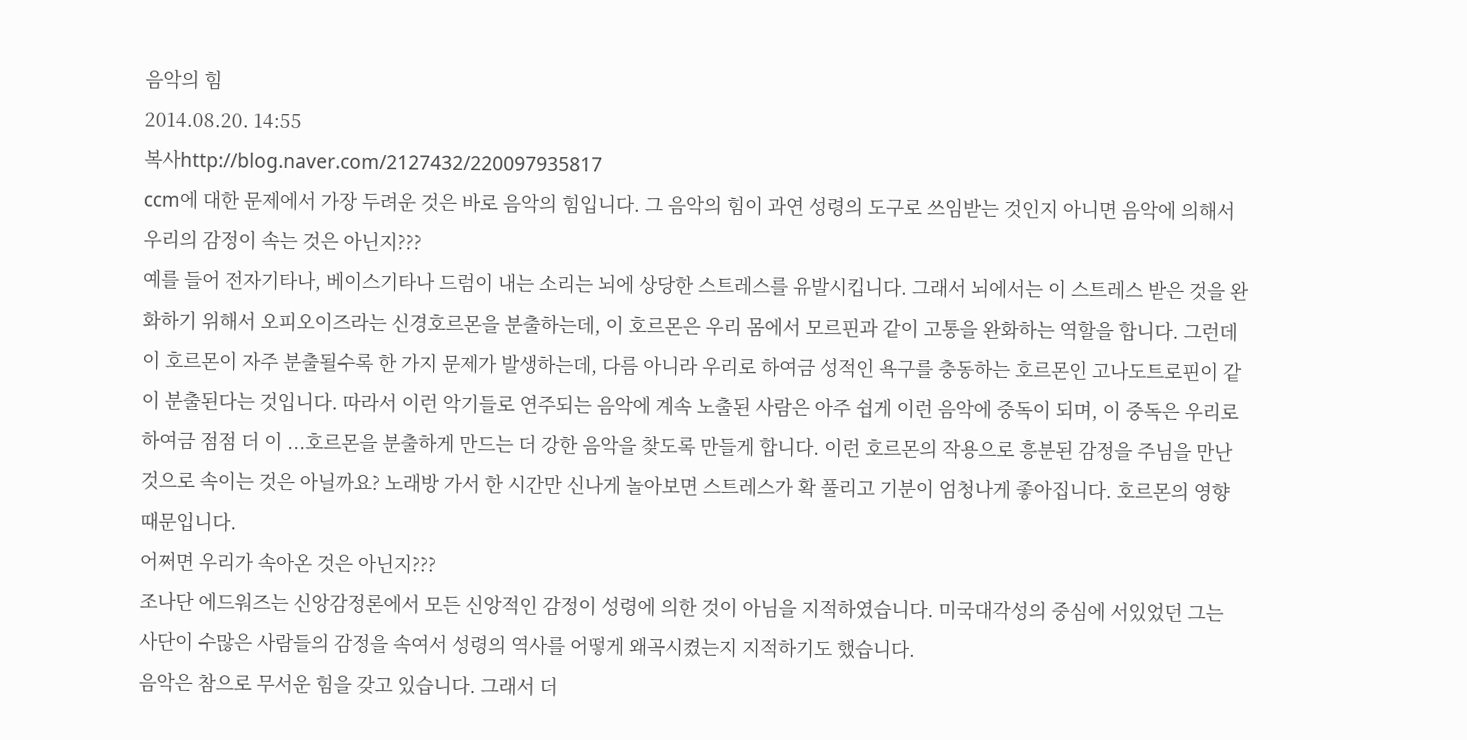음악의 힘
2014.08.20. 14:55
복사http://blog.naver.com/2127432/220097935817
ccm에 대한 문제에서 가장 두려운 것은 바로 음악의 힘입니다. 그 음악의 힘이 과연 성령의 도구로 쓰임받는 것인지 아니면 음악에 의해서 우리의 감정이 속는 것은 아닌지???
예를 들어 전자기타나, 베이스기타나 드럼이 내는 소리는 뇌에 상당한 스트레스를 유발시킵니다. 그래서 뇌에서는 이 스트레스 받은 것을 완화하기 위해서 오피오이즈라는 신경호르몬을 분출하는데, 이 호르몬은 우리 몸에서 모르핀과 같이 고통을 완화하는 역할을 합니다. 그런데 이 호르몬이 자주 분출될수록 한 가지 문제가 발생하는데, 다름 아니라 우리로 하여금 성적인 욕구를 충동하는 호르몬인 고나도트로핀이 같이 분출된다는 것입니다. 따라서 이런 악기들로 연주되는 음악에 계속 노출된 사람은 아주 쉽게 이런 음악에 중독이 되며, 이 중독은 우리로 하여금 점점 더 이 ...호르몬을 분출하게 만드는 더 강한 음악을 찾도록 만들게 합니다. 이런 호르몬의 작용으로 흥분된 감정을 주님을 만난 것으로 속이는 것은 아닐까요? 노래방 가서 한 시간만 신나게 놀아보면 스트레스가 확 풀리고 기분이 엄청나게 좋아집니다. 호르몬의 영향 때문입니다.
어쩌면 우리가 속아온 것은 아닌지???
조나단 에드워즈는 신앙감정론에서 모든 신앙적인 감정이 성령에 의한 것이 아님을 지적하였습니다. 미국대각성의 중심에 서있었던 그는 사단이 수많은 사람들의 감정을 속여서 성령의 역사를 어떻게 왜곡시켰는지 지적하기도 했습니다.
음악은 참으로 무서운 힘을 갖고 있습니다. 그래서 더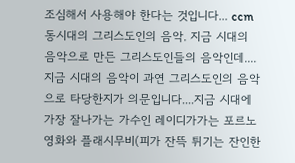조심해서 사용해야 한다는 것입니다... ccm 동시대의 그리스도인의 음악. 지금 시대의 음악으로 만든 그리스도인들의 음악인데....지금 시대의 음악이 과연 그리스도인의 음악으로 타당한지가 의문입니다....지금 시대에 가장 잘나가는 가수인 레이디가가는 포르노영화와 플래시무비(피가 잔뜩 튀기는 잔인한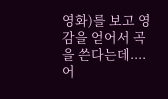영화)를 보고 영감을 얻어서 곡을 쓴다는데....어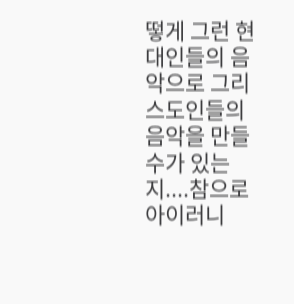떻게 그런 현대인들의 음악으로 그리스도인들의 음악을 만들 수가 있는지....참으로 아이러니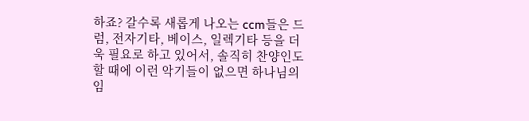하죠? 갈수록 새롭게 나오는 ccm들은 드럼, 전자기타, 베이스, 일렉기타 등을 더욱 필요로 하고 있어서, 솔직히 찬양인도할 때에 이런 악기들이 없으면 하나님의 임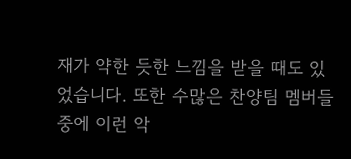재가 약한 듯한 느낌을 받을 때도 있었습니다. 또한 수많은 찬양팀 멤버들 중에 이런 악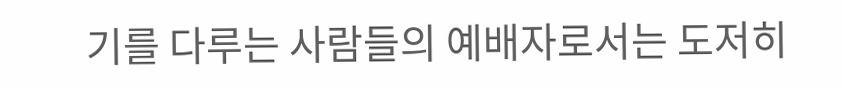기를 다루는 사람들의 예배자로서는 도저히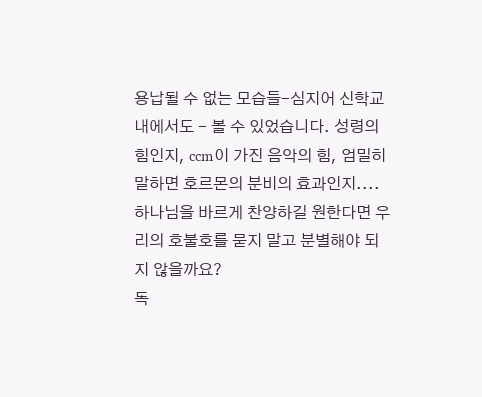용납될 수 없는 모습들-심지어 신학교내에서도 - 볼 수 있었습니다. 성령의 힘인지, ccm이 가진 음악의 힘, 엄밀히 말하면 호르몬의 분비의 효과인지.... 하나님을 바르게 찬양하길 원한다면 우리의 호불호를 묻지 말고 분별해야 되지 않을까요?
독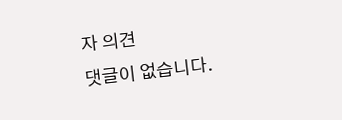자 의견
댓글이 없습니다.